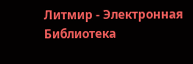Литмир - Электронная Библиотека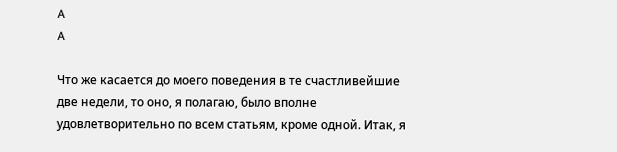A
A

Что же касается до моего поведения в те счастливейшие две недели, то оно, я полагаю, было вполне удовлетворительно по всем статьям, кроме одной. Итак, я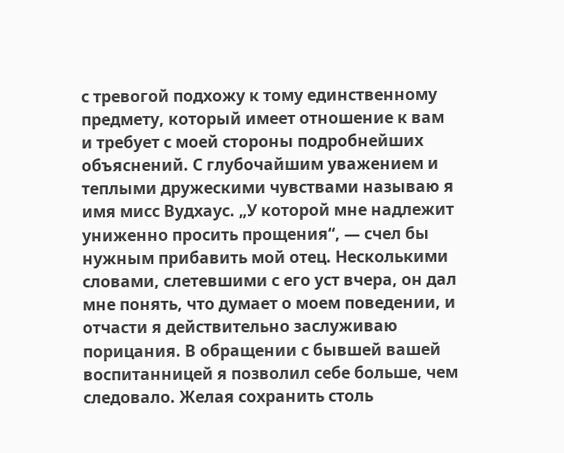с тревогой подхожу к тому единственному предмету, который имеет отношение к вам и требует с моей стороны подробнейших объяснений. С глубочайшим уважением и теплыми дружескими чувствами называю я имя мисс Вудхаус. „У которой мне надлежит униженно просить прощения“, — счел бы нужным прибавить мой отец. Несколькими словами, слетевшими с его уст вчера, он дал мне понять, что думает о моем поведении, и отчасти я действительно заслуживаю порицания. В обращении с бывшей вашей воспитанницей я позволил себе больше, чем следовало. Желая сохранить столь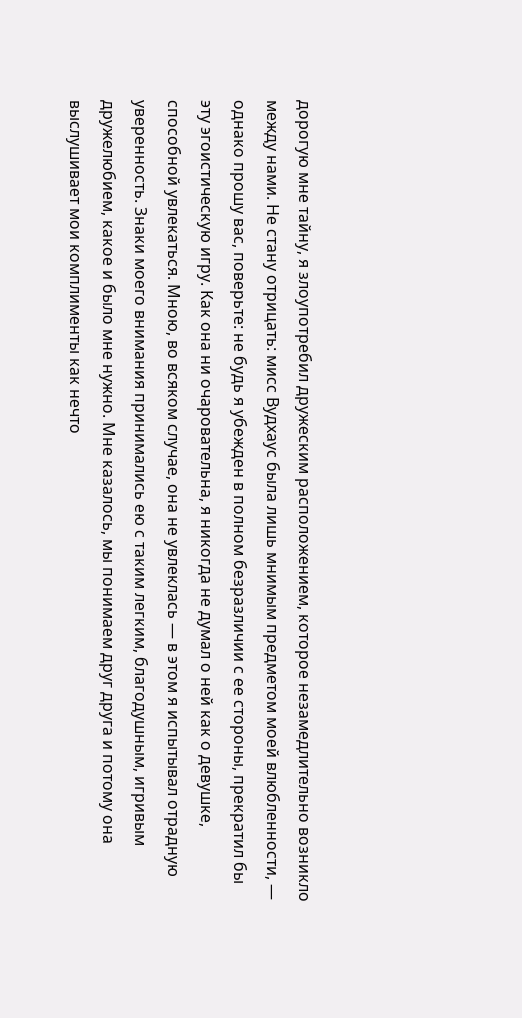дорогую мне тайну, я злоупотребил дружеским расположением, которое незамедлительно возникло между нами. Не стану отрицать: мисс Вудхаус была лишь мнимым предметом моей влюбленности, — однако прошу вас, поверьте: не будь я убежден в полном безразличии с ее стороны, прекратил бы эту эгоистическую игру. Как она ни очаровательна, я никогда не думал о ней как о девушке, способной увлекаться. Мною, во всяком случае, она не увлеклась — в этом я испытывал отрадную уверенность. Знаки моего внимания принимались ею с таким легким, благодушным, игривым дружелюбием, какое и было мне нужно. Мне казалось, мы понимаем друг друга и потому она выслушивает мои комплименты как нечто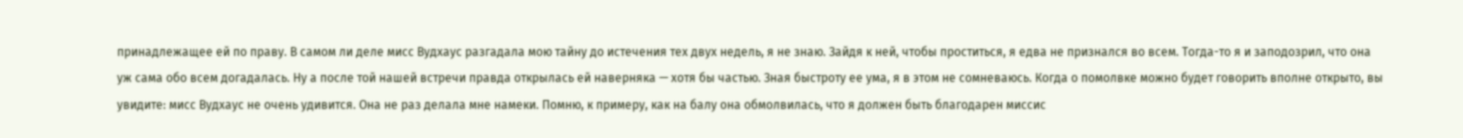принадлежащее ей по праву. В самом ли деле мисс Вудхаус разгадала мою тайну до истечения тех двух недель, я не знаю. Зайдя к ней, чтобы проститься, я едва не признался во всем. Тогда-то я и заподозрил, что она уж сама обо всем догадалась. Ну а после той нашей встречи правда открылась ей наверняка — хотя бы частью. Зная быстроту ее ума, я в этом не сомневаюсь. Когда о помолвке можно будет говорить вполне открыто, вы увидите: мисс Вудхаус не очень удивится. Она не раз делала мне намеки. Помню, к примеру, как на балу она обмолвилась, что я должен быть благодарен миссис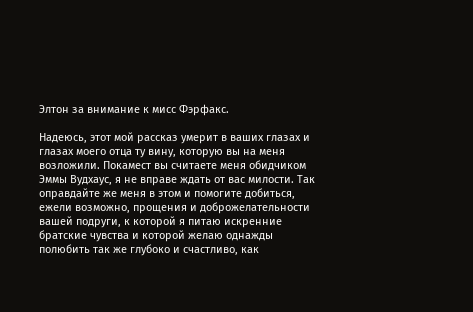Элтон за внимание к мисс Фэрфакс.

Надеюсь, этот мой рассказ умерит в ваших глазах и глазах моего отца ту вину, которую вы на меня возложили. Покамест вы считаете меня обидчиком Эммы Вудхаус, я не вправе ждать от вас милости. Так оправдайте же меня в этом и помогите добиться, ежели возможно, прощения и доброжелательности вашей подруги, к которой я питаю искренние братские чувства и которой желаю однажды полюбить так же глубоко и счастливо, как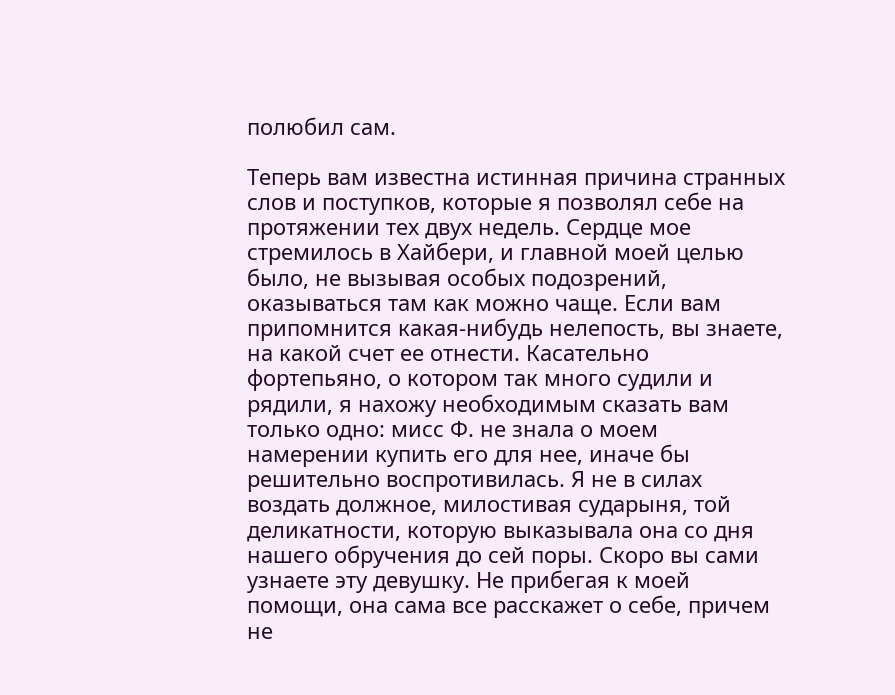полюбил сам.

Теперь вам известна истинная причина странных слов и поступков, которые я позволял себе на протяжении тех двух недель. Сердце мое стремилось в Хайбери, и главной моей целью было, не вызывая особых подозрений, оказываться там как можно чаще. Если вам припомнится какая-нибудь нелепость, вы знаете, на какой счет ее отнести. Касательно фортепьяно, о котором так много судили и рядили, я нахожу необходимым сказать вам только одно: мисс Ф. не знала о моем намерении купить его для нее, иначе бы решительно воспротивилась. Я не в силах воздать должное, милостивая сударыня, той деликатности, которую выказывала она со дня нашего обручения до сей поры. Скоро вы сами узнаете эту девушку. Не прибегая к моей помощи, она сама все расскажет о себе, причем не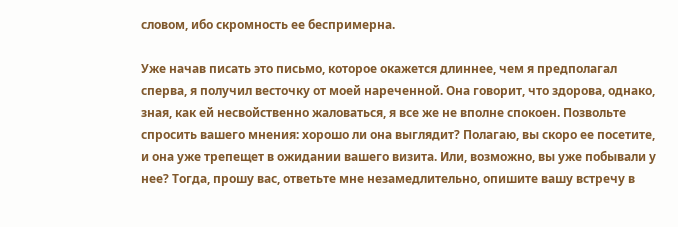словом, ибо скромность ее беспримерна.

Уже начав писать это письмо, которое окажется длиннее, чем я предполагал сперва, я получил весточку от моей нареченной. Она говорит, что здорова, однако, зная, как ей несвойственно жаловаться, я все же не вполне спокоен. Позвольте спросить вашего мнения: хорошо ли она выглядит? Полагаю, вы скоро ее посетите, и она уже трепещет в ожидании вашего визита. Или, возможно, вы уже побывали у нее? Тогда, прошу вас, ответьте мне незамедлительно, опишите вашу встречу в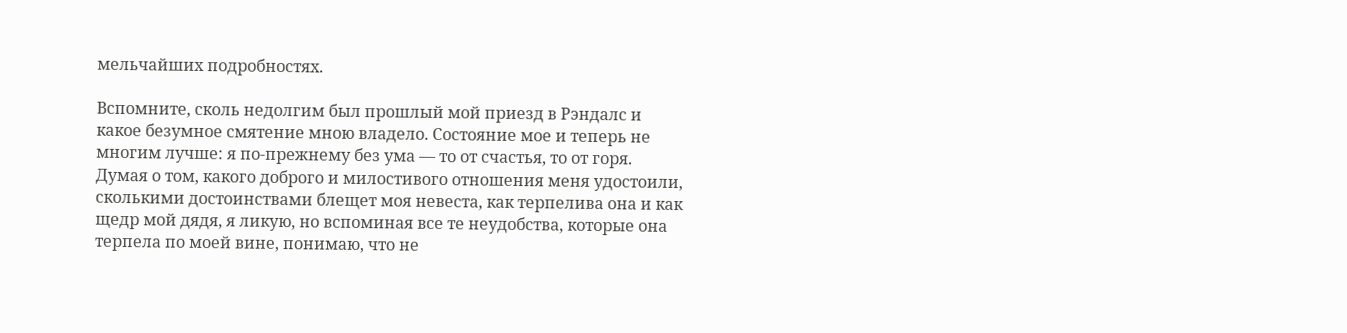мельчайших подробностях.

Вспомните, сколь недолгим был прошлый мой приезд в Рэндалс и какое безумное смятение мною владело. Состояние мое и теперь не многим лучше: я по-прежнему без ума — то от счастья, то от горя. Думая о том, какого доброго и милостивого отношения меня удостоили, сколькими достоинствами блещет моя невеста, как терпелива она и как щедр мой дядя, я ликую, но вспоминая все те неудобства, которые она терпела по моей вине, понимаю, что не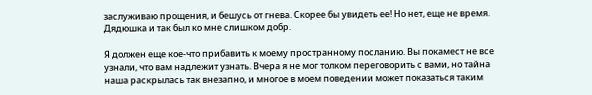заслуживаю прощения, и бешусь от гнева. Скорее бы увидеть ее! Но нет, еще не время. Дядюшка и так был ко мне слишком добр.

Я должен еще кое-что прибавить к моему пространному посланию. Вы покамест не все узнали, что вам надлежит узнать. Вчера я не мог толком переговорить с вами, но тайна наша раскрылась так внезапно, и многое в моем поведении может показаться таким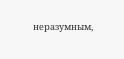неразумным,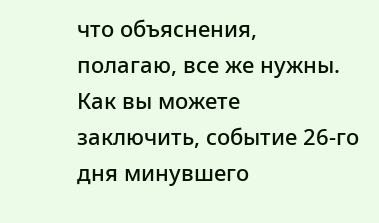что объяснения, полагаю, все же нужны. Как вы можете заключить, событие 26-го дня минувшего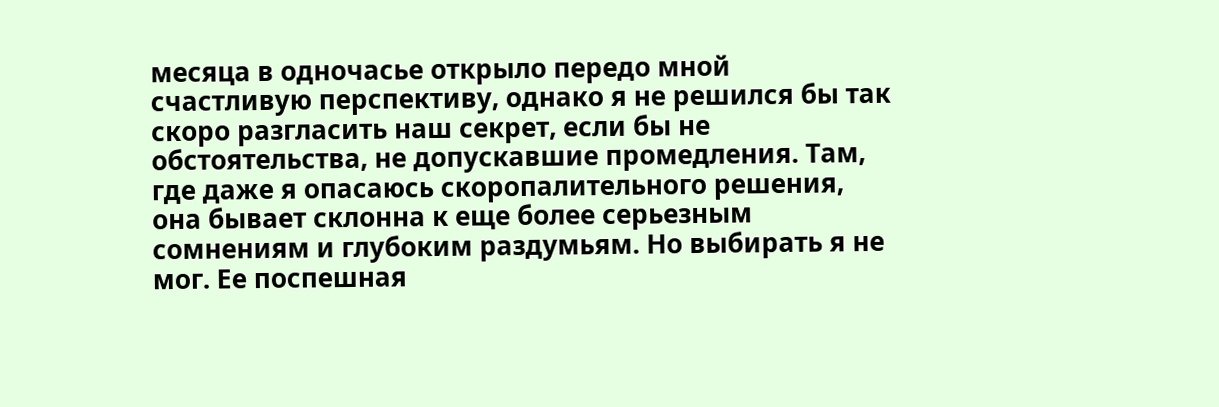месяца в одночасье открыло передо мной счастливую перспективу, однако я не решился бы так скоро разгласить наш секрет, если бы не обстоятельства, не допускавшие промедления. Там, где даже я опасаюсь скоропалительного решения, она бывает склонна к еще более серьезным сомнениям и глубоким раздумьям. Но выбирать я не мог. Ее поспешная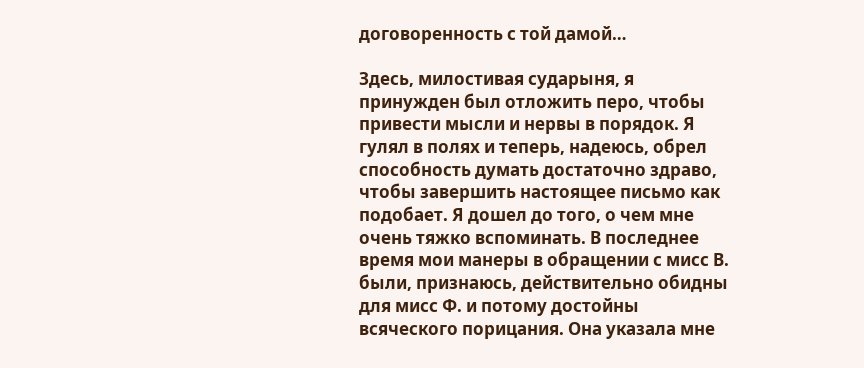договоренность с той дамой…

Здесь, милостивая сударыня, я принужден был отложить перо, чтобы привести мысли и нервы в порядок. Я гулял в полях и теперь, надеюсь, обрел способность думать достаточно здраво, чтобы завершить настоящее письмо как подобает. Я дошел до того, о чем мне очень тяжко вспоминать. В последнее время мои манеры в обращении с мисс В. были, признаюсь, действительно обидны для мисс Ф. и потому достойны всяческого порицания. Она указала мне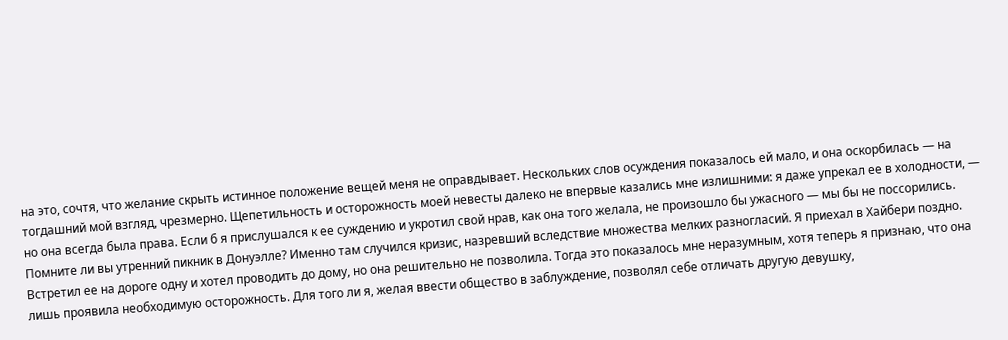на это, сочтя, что желание скрыть истинное положение вещей меня не оправдывает. Нескольких слов осуждения показалось ей мало, и она оскорбилась — на тогдашний мой взгляд, чрезмерно. Щепетильность и осторожность моей невесты далеко не впервые казались мне излишними: я даже упрекал ее в холодности, — но она всегда была права. Если б я прислушался к ее суждению и укротил свой нрав, как она того желала, не произошло бы ужасного — мы бы не поссорились. Помните ли вы утренний пикник в Донуэлле? Именно там случился кризис, назревший вследствие множества мелких разногласий. Я приехал в Хайбери поздно. Встретил ее на дороге одну и хотел проводить до дому, но она решительно не позволила. Тогда это показалось мне неразумным, хотя теперь я признаю, что она лишь проявила необходимую осторожность. Для того ли я, желая ввести общество в заблуждение, позволял себе отличать другую девушку,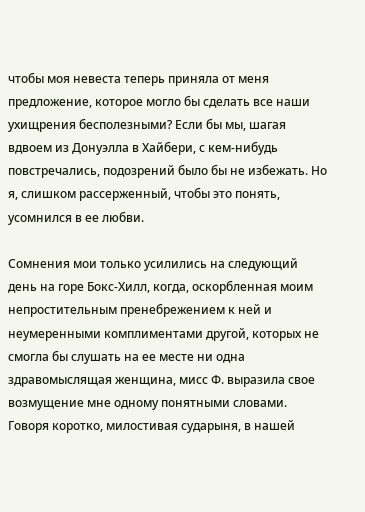чтобы моя невеста теперь приняла от меня предложение, которое могло бы сделать все наши ухищрения бесполезными? Если бы мы, шагая вдвоем из Донуэлла в Хайбери, с кем-нибудь повстречались, подозрений было бы не избежать. Но я, слишком рассерженный, чтобы это понять, усомнился в ее любви.

Сомнения мои только усилились на следующий день на горе Бокс-Хилл, когда, оскорбленная моим непростительным пренебрежением к ней и неумеренными комплиментами другой, которых не смогла бы слушать на ее месте ни одна здравомыслящая женщина, мисс Ф. выразила свое возмущение мне одному понятными словами. Говоря коротко, милостивая сударыня, в нашей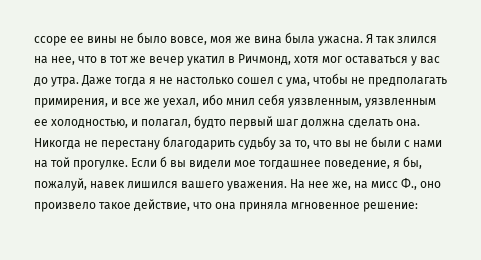ссоре ее вины не было вовсе, моя же вина была ужасна. Я так злился на нее, что в тот же вечер укатил в Ричмонд, хотя мог оставаться у вас до утра. Даже тогда я не настолько сошел с ума, чтобы не предполагать примирения, и все же уехал, ибо мнил себя уязвленным, уязвленным ее холодностью, и полагал, будто первый шаг должна сделать она. Никогда не перестану благодарить судьбу за то, что вы не были с нами на той прогулке. Если б вы видели мое тогдашнее поведение, я бы, пожалуй, навек лишился вашего уважения. На нее же, на мисс Ф., оно произвело такое действие, что она приняла мгновенное решение: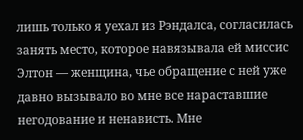лишь только я уехал из Рэндалса, согласилась занять место, которое навязывала ей миссис Элтон — женщина, чье обращение с ней уже давно вызывало во мне все нараставшие негодование и ненависть. Мне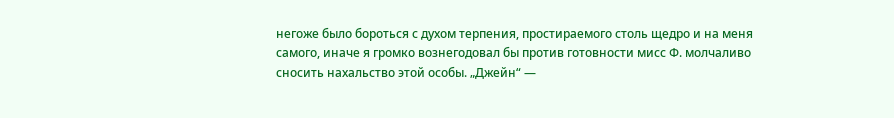негоже было бороться с духом терпения, простираемого столь щедро и на меня самого, иначе я громко вознегодовал бы против готовности мисс Ф. молчаливо сносить нахальство этой особы. „Джейн“ —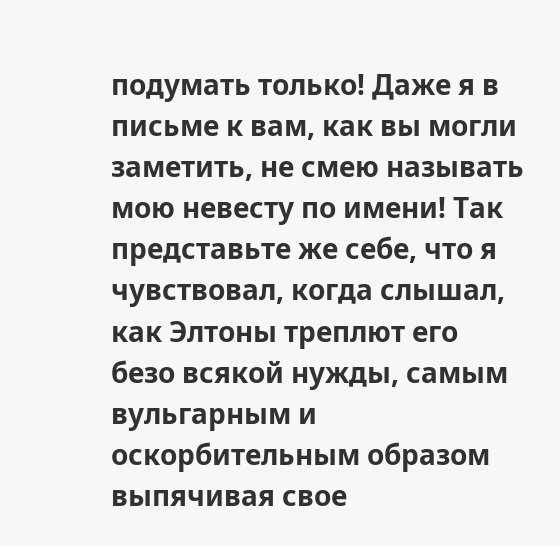подумать только! Даже я в письме к вам, как вы могли заметить, не смею называть мою невесту по имени! Так представьте же себе, что я чувствовал, когда слышал, как Элтоны треплют его безо всякой нужды, самым вульгарным и оскорбительным образом выпячивая свое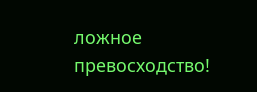ложное превосходство!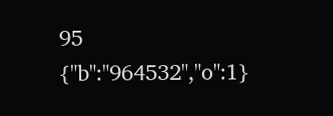95
{"b":"964532","o":1}